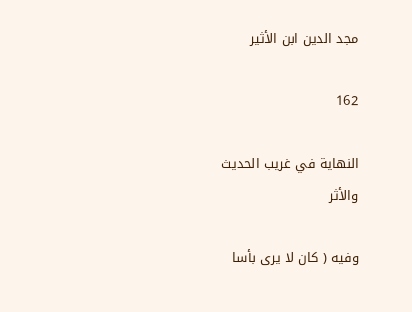مجد الدين ابن الأثير

162

النهاية في غريب الحديث والأثر

وفيه ( كان لا يرى بأسا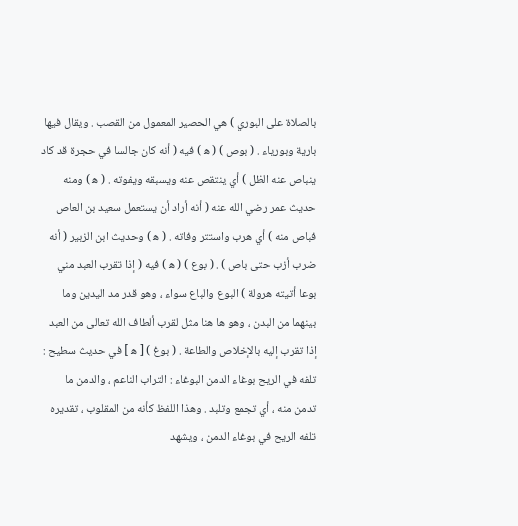بالصلاة على البوري ) هي الحصير المعمول من القصب . ويقال فيها بارية وبورياء . ( بوص ) ( ه‍ ) فيه ( أنه كان جالسا في حجرة قد كاد ينباص عنه الظل ) أي ينتقص عنه ويسبقه ويفوته . ( ه‍ ) ومنه حديث عمر رضي الله عنه ( أنه أراد أن يستعمل سعيد بن العاص فباص منه ) أي هرب واستتر وفاته . ( ه‍ ) وحديث ابن الزبير ( أنه ضرب أزب حتى باص ) . ( بوع ) ( ه‍ ) فيه ( إذا تقرب العبد مني بوعا أتيته هرولة ) البوع والباع سواء ، وهو قدر مد اليدين وما بينهما من البدن ، وهو ها هنا مثل لقرب ألطاف الله تعالى من العبد إذا تقرب إليه بالإخلاص والطاعة . ( بوغ ) [ ه‍ ] في حديث سطيح : تلفه في الريح بوغاء الدمن البوغاء : التراب الناعم ، والدمن ما تدمن منه ، أي تجمع وتلبد . وهذا اللفظ كأنه من المقلوب ، تقديره تلفه الريح في بوغاء الدمن ، ويشهد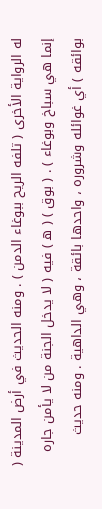له الرواية الأخرى ( تلفه الريح ببوغاء الدمن ) . ومنه الحديث في أرض المدينة ( إنما هي سباخ وبوغاء ) . ( بوق ) ( ه‍ ) فيه ( لا يدخل الجنة من لا يأمن جاره بوائقه ) أي غوائله وشروره ، واحدها بائقة ، وهي الداهية . ومنه حديث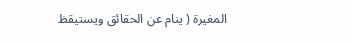المغيرة ( ينام عن الحقائق ويستيقظ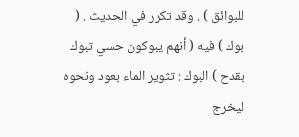للبوائق ) . وقد تكرر في الحديث . ( بوك ) فيه ( أنهم يبوكون حسي تبوك بقدح ) البوك : تثوير الماء بعود ونحوه ليخرج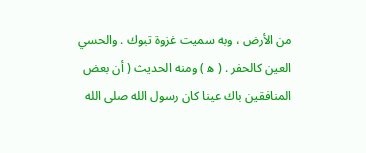من الأرض ، وبه سميت غزوة تبوك . والحسي العين كالحفر . ( ه‍ ) ومنه الحديث ( أن بعض المنافقين باك عينا كان رسول الله صلى الله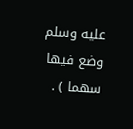عليه وسلم وضع فيها سهما ) .